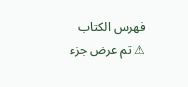فهرس الكتاب
⚠ تم عرض جزء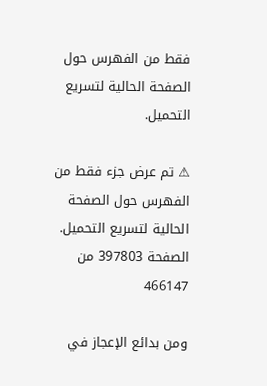فقط من الفهرس حول الصفحة الحالية لتسريع التحميل.

⚠ تم عرض جزء فقط من الفهرس حول الصفحة الحالية لتسريع التحميل.
الصفحة 397803 من 466147

ومن بدائع الإعجاز في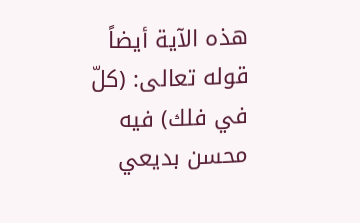هذه الآية أيضاً قوله تعالى: (كلّ في فلك) فيه محسن بديعي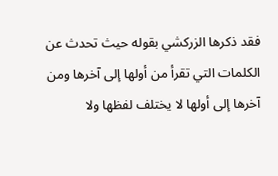فقد ذكرها الزركشي بقوله حيث تحدث عن الكلمات التي تقرأ من أولها إلى آخرها ومن آخرها إلى أولها لا يختلف لفظها ولا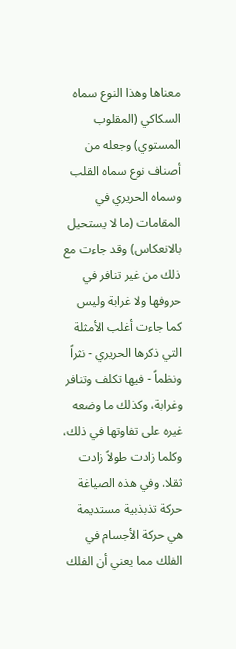معناها وهذا النوع سماه السكاكي (المقلوب المستوي) وجعله من أصناف نوع سماه القلب وسماه الحريري في المقامات (ما لا يستحيل بالانعكاس) وقد جاءت مع ذلك من غير تنافر في حروفها ولا غرابة وليس كما جاءت أغلب الأمثلة التي ذكرها الحريري - نثراً ونظماً - فيها تكلف وتنافر وغرابة، وكذلك ما وضعه غيره على تفاوتها في ذلك، وكلما زادت طولاً زادت ثقلا. وفي هذه الصياغة حركة تذبذبية مستديمة هي حركة الأجسام في الفلك مما يعني أن الفلك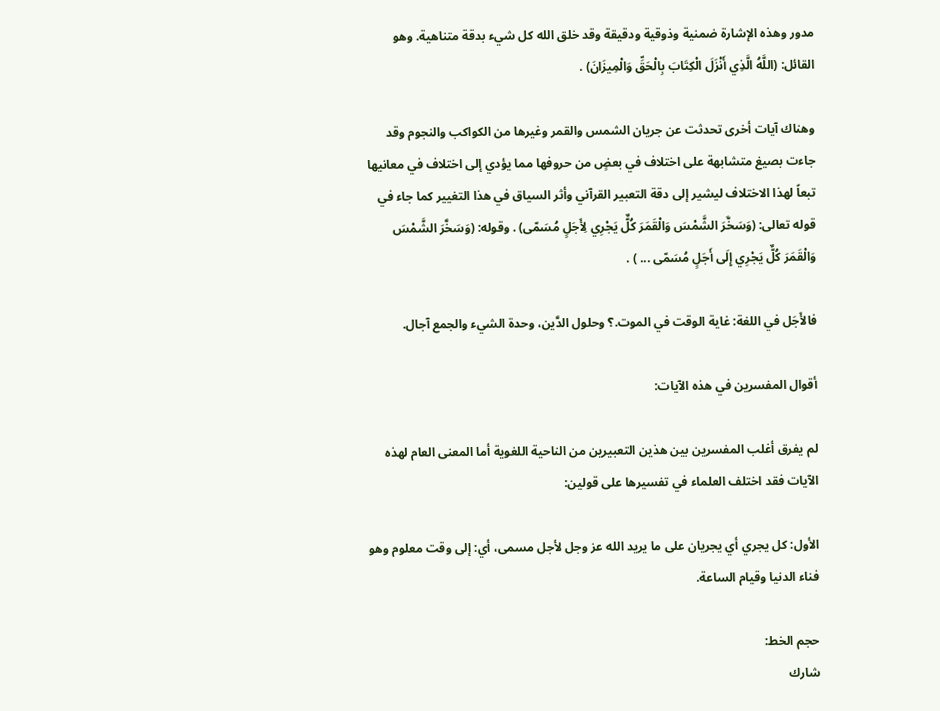مدور وهذه الإشارة ضمنية وذوقية ودقيقة وقد خلق الله كل شيء بدقة متناهية. وهو القائل: (اللَّهُ الَّذِي أَنْزَلَ الْكِتَابَ بِالْحَقِّ وَالْمِيزَانَ) .

وهناك آيات أخرى تحدثت عن جريان الشمس والقمر وغيرها من الكواكب والنجوم وقد جاءت بصيغ متشابهة على اختلاف في بعضٍ من حروفها مما يؤدي إلى اختلاف في معانيها تبعاً لهذا الاختلاف ليشير إلى دقة التعبير القرآني وأثر السياق في هذا التغيير كما جاء في قوله تعالى: (وَسَخَّرَ الشَّمْسَ وَالْقَمَرَ كُلٌّ يَجْرِي لِأَجَلٍ مُسَمّى) . وقوله: (وَسَخَّرَ الشَّمْسَ وَالْقَمَرَ كُلٌّ يَجْرِي إِلَى أَجَلٍ مُسَمّى ... ) .

فالأَجَل في اللغة: غاية الوقت في الموت.؟ وحلول الدَّين، وحدة الشيء والجمع آجال.

أقوال المفسرين في هذه الآيات:

لم يفرق أغلب المفسرين بين هذين التعبيرين من الناحية اللغوية أما المعنى العام لهذه الآيات فقد اختلف العلماء في تفسيرها على قولين:

الأول: كل يجري أي يجريان على ما يريد الله عز وجل لأجل مسمى، أي: إلى وقت معلوم وهو فناء الدنيا وقيام الساعة.

حجم الخط:
شارك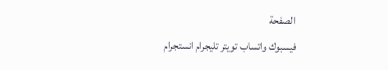الصفحة
فيسبوك واتساب تويتر تليجرام انستجرام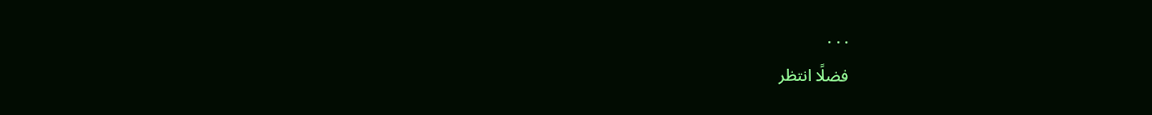. . .
فضلًا انتظر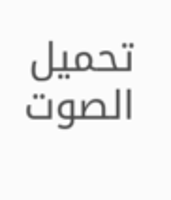تحميل الصوت